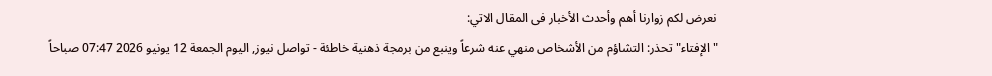نعرض لكم زوارنا أهم وأحدث الأخبار فى المقال الاتي:
"الإفتاء" تحذر: التشاؤم من الأشخاص منهي عنه شرعاً وينبع من برمجة ذهنية خاطئة - تواصل نيوز, اليوم الجمعة 12 يونيو 2026 07:47 صباحاً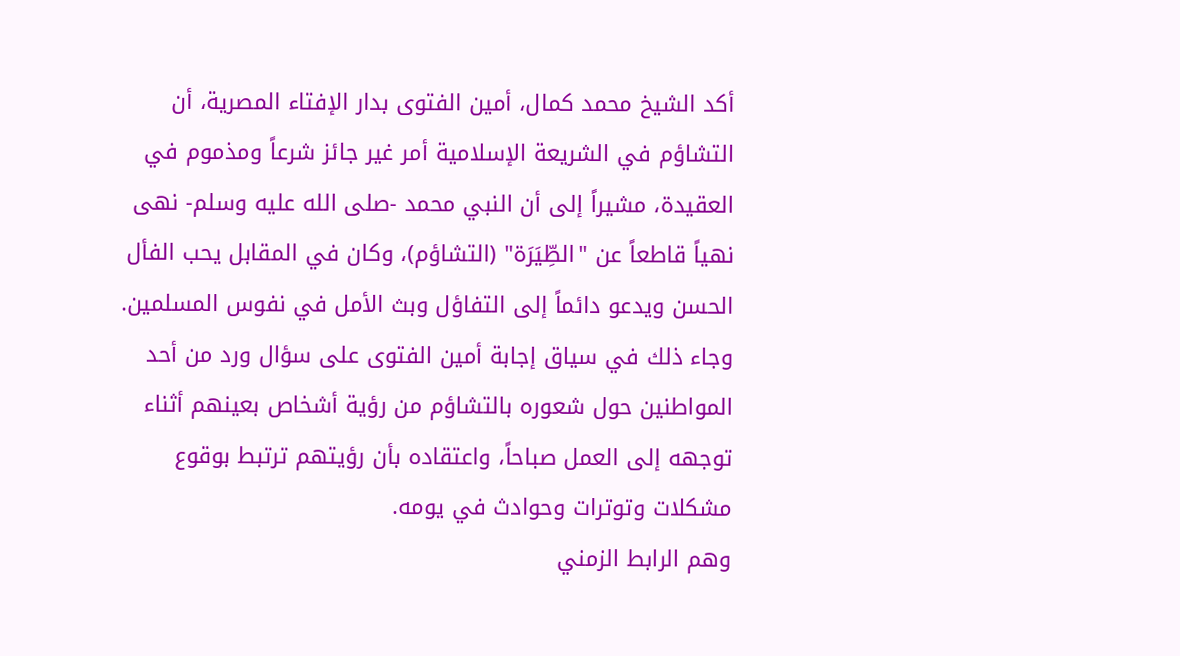أكد الشيخ محمد كمال، أمين الفتوى بدار الإفتاء المصرية، أن التشاؤم في الشريعة الإسلامية أمر غير جائز شرعاً ومذموم في العقيدة، مشيراً إلى أن النبي محمد -صلى الله عليه وسلم- نهى نهياً قاطعاً عن "الطِّيَرَة" (التشاؤم)، وكان في المقابل يحب الفأل الحسن ويدعو دائماً إلى التفاؤل وبث الأمل في نفوس المسلمين.
وجاء ذلك في سياق إجابة أمين الفتوى على سؤال ورد من أحد المواطنين حول شعوره بالتشاؤم من رؤية أشخاص بعينهم أثناء توجهه إلى العمل صباحاً، واعتقاده بأن رؤيتهم ترتبط بوقوع مشكلات وتوترات وحوادث في يومه.
وهم الرابط الزمني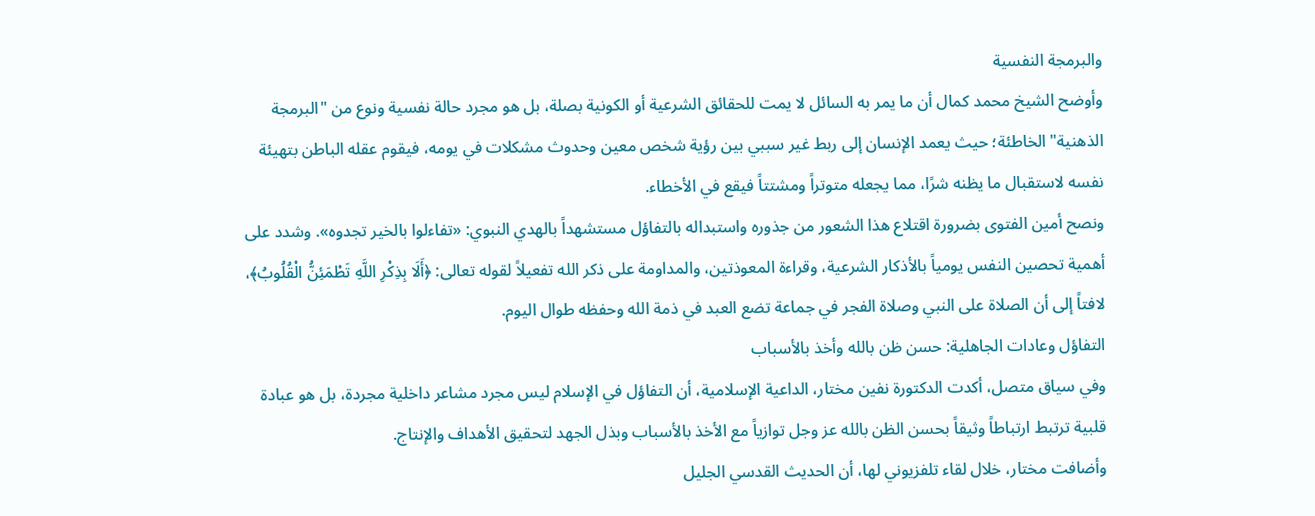والبرمجة النفسية
وأوضح الشيخ محمد كمال أن ما يمر به السائل لا يمت للحقائق الشرعية أو الكونية بصلة، بل هو مجرد حالة نفسية ونوع من "البرمجة الذهنية" الخاطئة؛ حيث يعمد الإنسان إلى ربط غير سببي بين رؤية شخص معين وحدوث مشكلات في يومه، فيقوم عقله الباطن بتهيئة نفسه لاستقبال ما يظنه شرًا، مما يجعله متوتراً ومشتتاً فيقع في الأخطاء.
ونصح أمين الفتوى بضرورة اقتلاع هذا الشعور من جذوره واستبداله بالتفاؤل مستشهداً بالهدي النبوي: «تفاءلوا بالخير تجدوه». وشدد على أهمية تحصين النفس يومياً بالأذكار الشرعية، وقراءة المعوذتين، والمداومة على ذكر الله تفعيلاً لقوله تعالى: ﴿أَلَا بِذِكْرِ اللَّهِ تَطْمَئِنُّ الْقُلُوبُ﴾، لافتاً إلى أن الصلاة على النبي وصلاة الفجر في جماعة تضع العبد في ذمة الله وحفظه طوال اليوم.
التفاؤل وعادات الجاهلية: حسن ظن بالله وأخذ بالأسباب
وفي سياق متصل، أكدت الدكتورة نفين مختار، الداعية الإسلامية، أن التفاؤل في الإسلام ليس مجرد مشاعر داخلية مجردة، بل هو عبادة قلبية ترتبط ارتباطاً وثيقاً بحسن الظن بالله عز وجل توازياً مع الأخذ بالأسباب وبذل الجهد لتحقيق الأهداف والإنتاج.
وأضافت مختار، خلال لقاء تلفزيوني لها، أن الحديث القدسي الجليل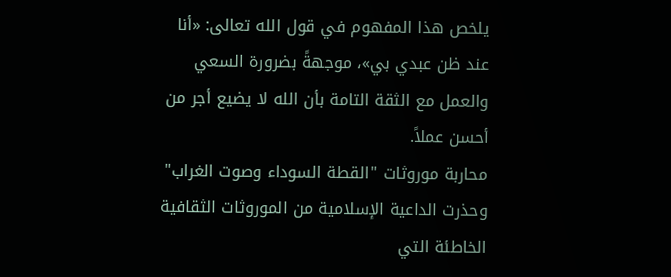يلخص هذا المفهوم في قول الله تعالى: «أنا عند ظن عبدي بي»، موجهةً بضرورة السعي والعمل مع الثقة التامة بأن الله لا يضيع أجر من أحسن عملاً.
محاربة موروثات "القطة السوداء وصوت الغراب"
وحذرت الداعية الإسلامية من الموروثات الثقافية الخاطئة التي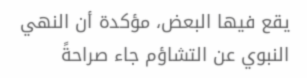يقع فيها البعض، مؤكدة أن النهي النبوي عن التشاؤم جاء صراحةً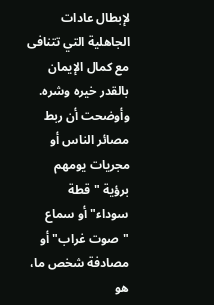لإبطال عادات الجاهلية التي تتنافى مع كمال الإيمان بالقدر خيره وشره.
وأوضحت أن ربط مصائر الناس أو مجريات يومهم برؤية "قطة سوداء" أو سماع "صوت غراب" أو مصادفة شخص ما، هو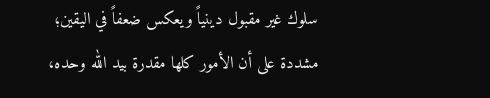سلوك غير مقبول دينياً ويعكس ضعفاً في اليقين؛ مشددة على أن الأمور كلها مقدرة بيد الله وحده،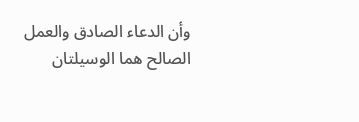وأن الدعاء الصادق والعمل الصالح هما الوسيلتان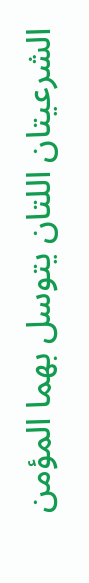الشرعيتان اللتان يتوسل بهما المؤمن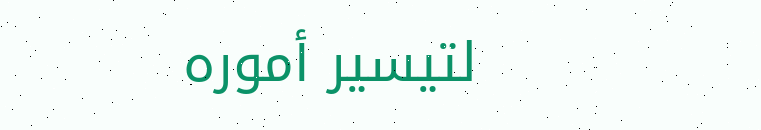لتيسير أموره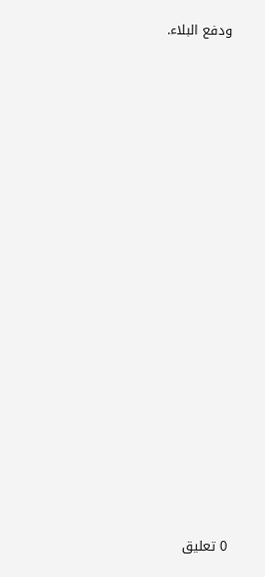ودفع البلاء.

















0 تعليق